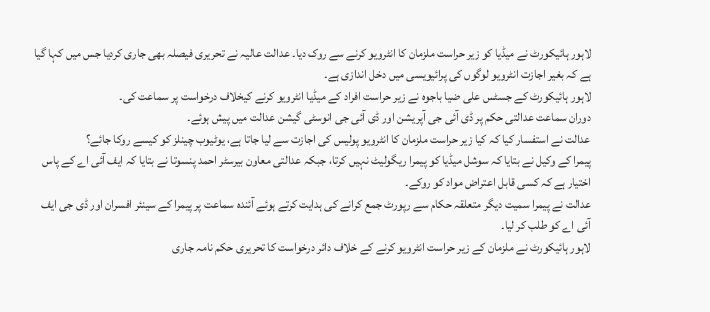لاہور ہائیکورٹ نے میڈیا کو زیر حراست ملزمان کا انٹرویو کرنے سے روک دیا۔ عدالت عالیہ نے تحریری فیصلہ بھی جاری کردیا جس میں کہا گیا ہے کہ بغیر اجازت انٹرویو لوگوں کی پرائیویسی میں دخل اندازی ہے۔
لاہور ہائیکورٹ کے جسٹس علی ضیا باجوہ نے زیر حراست افراد کے میڈیا انٹرویو کرنے کیخلاف درخواست پر سماعت کی۔
دوران سماعت عدالتی حکم پر ڈی آئی جی آپریشن اور ڈی آئی جی انوسٹی گیشن عدالت میں پیش ہوئے۔
عدالت نے استفسار کیا کہ کیا زیر حراست ملزمان کا انٹرویو پولیس کی اجازت سے لیا جاتا ہے، یوٹیوب چینلز کو کیسے روکا جائے؟
پیمرا کے وکیل نے بتایا کہ سوشل میڈیا کو پیمرا ریگولیٹ نہیں کرتا، جبکہ عدالتی معاون بیرسٹر احمد پنسوتا نے بتایا کہ ایف آئی اے کے پاس اختیار ہے کہ کسی قابل اعتراض مواد کو روکے۔
عدالت نے پیمرا سمیت دیگر متعلقہ حکام سے رپورٹ جمع کرانے کی ہدایت کرتے ہوئے آئندہ سماعت پر پیمرا کے سینئر افسران اور ڈی جی ایف آئی اے کو طلب کر لیا۔
لاہور ہائیکورٹ نے ملزمان کے زیر حراست انٹرویو کرنے کے خلاف دائر درخواست کا تحریری حکم نامہ جاری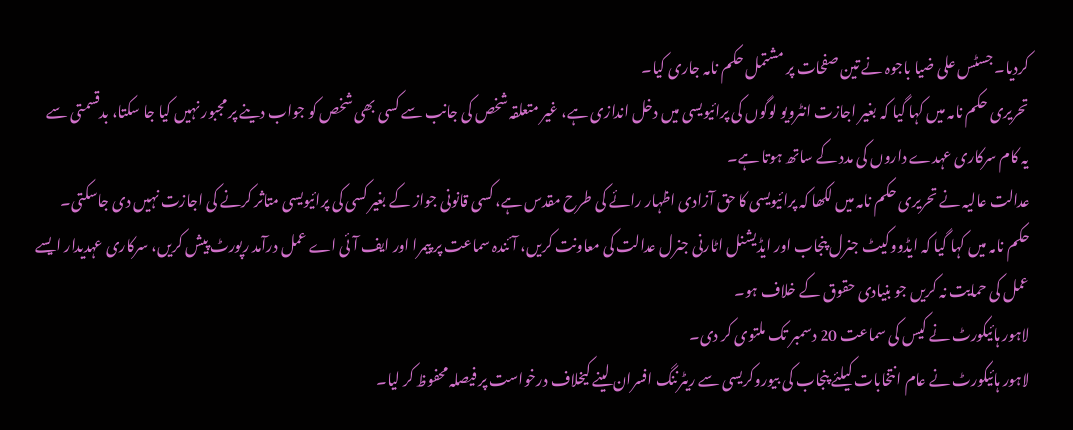کردیا۔ جسٹس علی ضیا باجوہ نے تین صفحات پر مشتمل حکم نامہ جاری کیا۔
تحریری حکم نامہ میں کہا گیا کہ بغیر اجازت انٹرویو لوگوں کی پرائیویسی میں دخل اندازی ہے، غیر متعلقہ شخص کی جانب سے کسی بھی شخص کو جواب دینے پر مجبور نہیں کیا جا سکتا، بدقسمتی سے یہ کام سرکاری عہدے داروں کی مدد کے ساتھ ہوتا ہے۔
عدالت عالیہ نے تحریری حکم نامہ میں لکھا کہ پرائیویسی کا حق آزادی اظہار رائے کی طرح مقدس ہے، کسی قانونی جواز کے بغیر کسی کی پرائیویسی متاثر کرنے کی اجازت نہیں دی جاسکتی۔
حکم نامہ میں کہا گیا کہ ایڈووکیٹ جنرل پنجاب اور ایڈیشنل اٹارنی جنرل عدالت کی معاونت کریں، آئندہ سماعت پر پیمرا اور ایف آئی اے عمل درآمد رپورٹ پیش کریں، سرکاری عہدیدار ایسے عمل کی حمایت نہ کریں جو بنیادی حقوق کے خلاف ہو۔
لاہور ہائیکورٹ نے کیس کی سماعت 20 دسمبر تک ملتوی کر دی۔
لاہور ہائیکورٹ نے عام انتخابات کیلئے پنجاب کی بیوروکریسی سے ریٹرننگ افسران لینے کیخلاف درخواست پر فیصلہ محفوظ کر لیا۔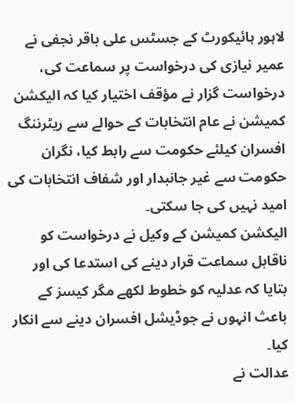لاہور ہائیکورٹ کے جسٹس علی باقر نجفی نے عمیر نیازی کی درخواست پر سماعت کی، درخواست گزار نے مؤقف اختیار کیا کہ الیکشن کمیشن نے عام انتخابات کے حوالے سے ریٹرننگ افسران کیلئے حکومت سے رابط کیا، نگران حکومت سے غیر جانبدار اور شفاف انتخابات کی امید نہیں کی جا سکتی۔
الیکشن کمیشن کے وکیل نے درخواست کو ناقابل سماعت قرار دینے کی استدعا کی اور بتایا کہ عدلیہ کو خطوط لکھے مگر کیسز کے باعث انہوں نے جوڈیشل افسران دینے سے انکار کیا۔
عدالت نے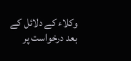وکلاء کے دلائل کے بعد درخواست پر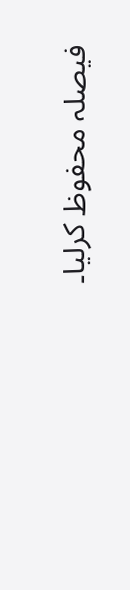فیصلہ محفوظ کرلیا۔